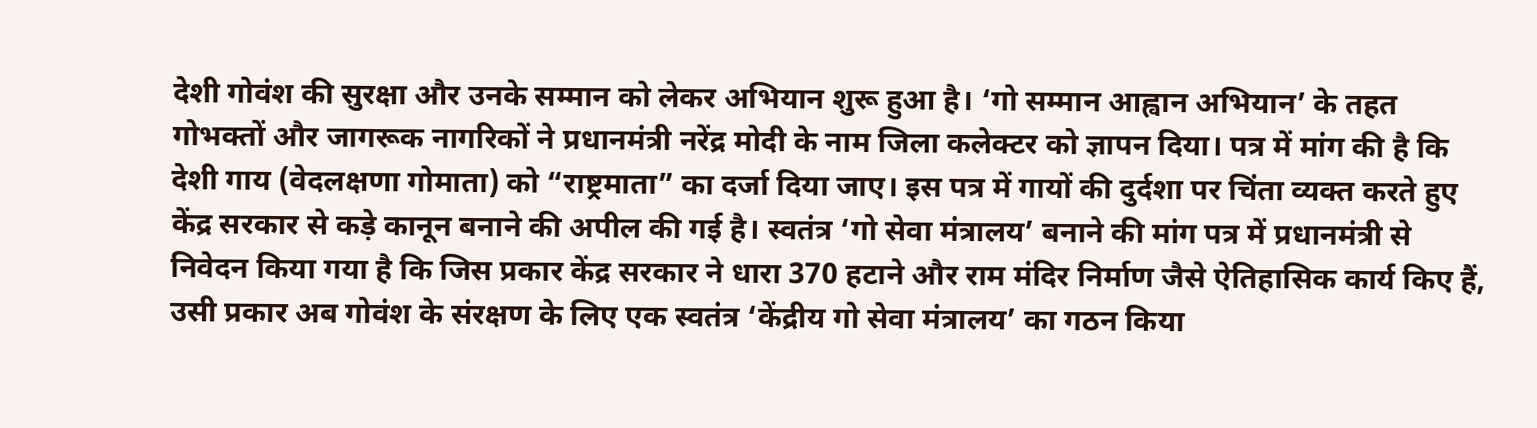देशी गोवंश की सुरक्षा और उनके सम्मान को लेकर अभियान शुरू हुआ है। ‘गो सम्मान आह्वान अभियान’ के तहत गोभक्तों और जागरूक नागरिकों ने प्रधानमंत्री नरेंद्र मोदी के नाम जिला कलेक्टर को ज्ञापन दिया। पत्र में मांग की है कि देशी गाय (वेदलक्षणा गोमाता) को “राष्ट्रमाता” का दर्जा दिया जाए। इस पत्र में गायों की दुर्दशा पर चिंता व्यक्त करते हुए केंद्र सरकार से कड़े कानून बनाने की अपील की गई है। स्वतंत्र ‘गो सेवा मंत्रालय’ बनाने की मांग पत्र में प्रधानमंत्री से निवेदन किया गया है कि जिस प्रकार केंद्र सरकार ने धारा 370 हटाने और राम मंदिर निर्माण जैसे ऐतिहासिक कार्य किए हैं, उसी प्रकार अब गोवंश के संरक्षण के लिए एक स्वतंत्र ‘केंद्रीय गो सेवा मंत्रालय’ का गठन किया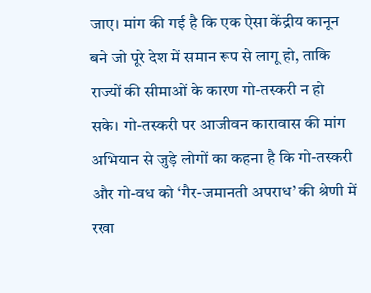जाए। मांग की गई है कि एक ऐसा केंद्रीय कानून बने जो पूरे देश में समान रूप से लागू हो, ताकि राज्यों की सीमाओं के कारण गो-तस्करी न हो सके। गो-तस्करी पर आजीवन कारावास की मांग अभियान से जुड़े लोगों का कहना है कि गो-तस्करी और गो-वध को ‘गैर-जमानती अपराध’ की श्रेणी में रखा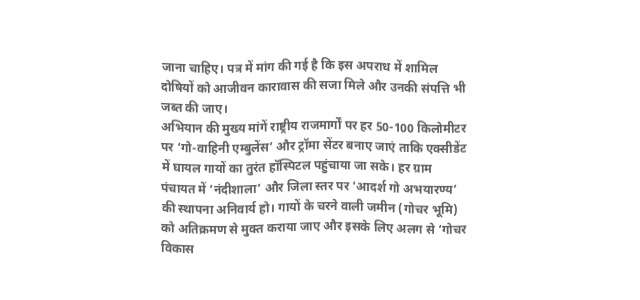जाना चाहिए। पत्र में मांग की गई है कि इस अपराध में शामिल दोषियों को आजीवन कारावास की सजा मिले और उनकी संपत्ति भी जब्त की जाए।
अभियान की मुख्य मांगें राष्ट्रीय राजमार्गों पर हर 50-100 किलोमीटर पर ‘गो-वाहिनी एम्बुलेंस’ और ट्रॉमा सेंटर बनाए जाएं ताकि एक्सीडेंट में घायल गायों का तुरंत हॉस्पिटल पहुंचाया जा सके। हर ग्राम पंचायत में ‘नंदीशाला’ और जिला स्तर पर ‘आदर्श गो अभयारण्य’ की स्थापना अनिवार्य हो। गायों के चरने वाली जमीन (गोचर भूमि) को अतिक्रमण से मुक्त कराया जाए और इसके लिए अलग से ‘गोचर विकास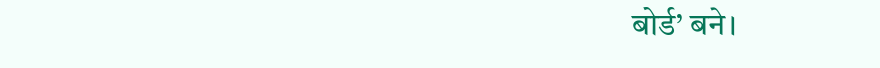बोर्ड’ बने।